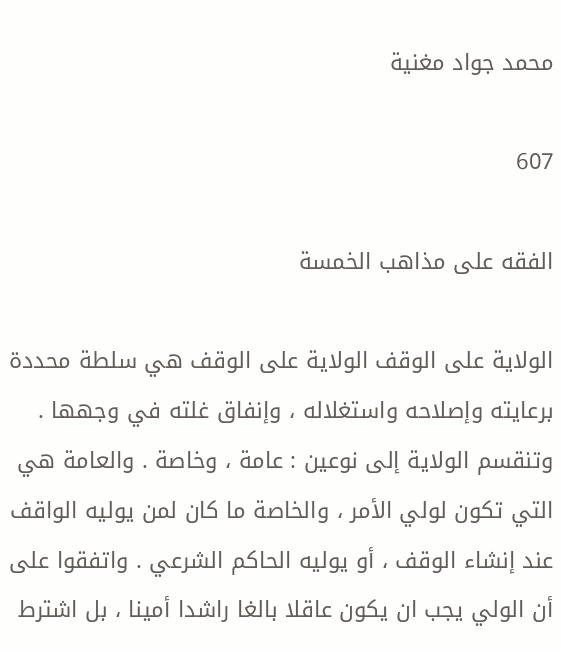محمد جواد مغنية

607

الفقه على مذاهب الخمسة

الولاية على الوقف الولاية على الوقف هي سلطة محددة برعايته وإصلاحه واستغلاله ، وإنفاق غلته في وجهها . وتنقسم الولاية إلى نوعين : عامة ، وخاصة . والعامة هي التي تكون لولي الأمر ، والخاصة ما كان لمن يوليه الواقف عند إنشاء الوقف ، أو يوليه الحاكم الشرعي . واتفقوا على أن الولي يجب ان يكون عاقلا بالغا راشدا أمينا ، بل اشترط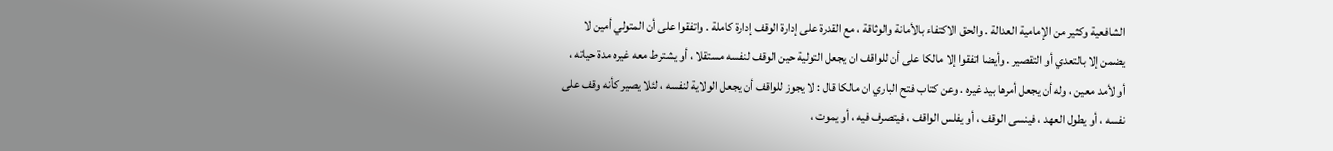الشافعية وكثير من الإمامية العدالة . والحق الاكتفاء بالأمانة والوثاقة ، مع القدرة على إدارة الوقف إدارة كاملة . واتفقوا على أن المتولي أمين لا يضمن إلا بالتعدي أو التقصير . وأيضا اتفقوا إلا مالكا على أن للواقف ان يجعل التولية حين الوقف لنفسه مستقلا ، أو يشترط معه غيره مدة حياته ، أو لأمد معين ، وله أن يجعل أمرها بيد غيره . وعن كتاب فتح الباري ان مالكا قال : لا يجوز للواقف أن يجعل الولاية لنفسه ، لئلا يصير كأنه وقف على نفسه ، أو يطول العهد ، فينسى الوقف ، أو يفلس الواقف ، فيتصرف فيه ، أو يموت ،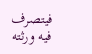فيتصرف فيه ورثته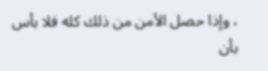، وإذا حصل الأمن من ذلك كله فلا بأس بأن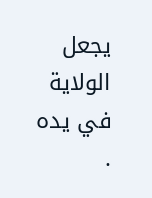يجعل الولاية في يده .